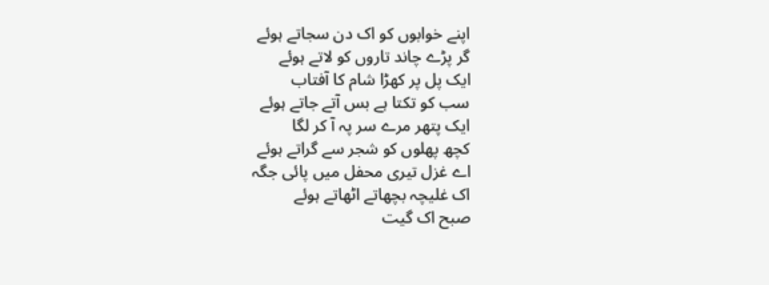اپنے خوابوں کو اک دن سجاتے ہوئے
گر پڑے چاند تاروں کو لاتے ہوئے
ایک پل پر کھڑا شام کا آفتاب
سب کو تکتا ہے بس آتے جاتے ہوئے
ایک پتھر مرے سر پہ آ کر لگا
کچھ پھلوں کو شجر سے گراتے ہوئے
اے غزل تیری محفل میں پائی جگہ
اک غلیچہ بچھاتے اٹھاتے ہوئے
صبح اک گیت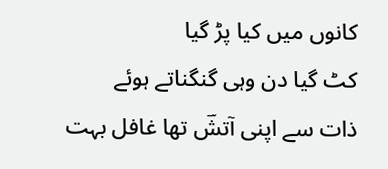کانوں میں کیا پڑ گیا
کٹ گیا دن وہی گنگناتے ہوئے
ذات سے اپنی آتشؔ تھا غافل بہت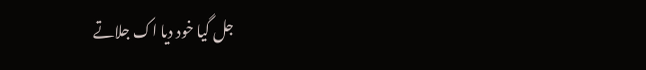جل گیا خود دیا اک جلاتے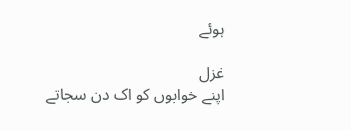ہوئے

غزل
اپنے خوابوں کو اک دن سجاتے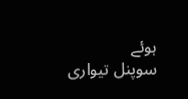ہوئے
سوپنل تیواری